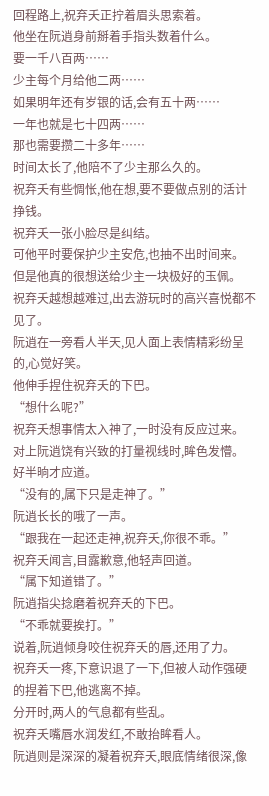回程路上,祝弃夭正拧着眉头思索着。
他坐在阮逍身前掰着手指头数着什么。
要一千八百两……
少主每个月给他二两……
如果明年还有岁银的话,会有五十两……
一年也就是七十四两……
那也需要攒二十多年……
时间太长了,他陪不了少主那么久的。
祝弃夭有些惆怅,他在想,要不要做点别的活计挣钱。
祝弃夭一张小脸尽是纠结。
可他平时要保护少主安危,也抽不出时间来。
但是他真的很想送给少主一块极好的玉佩。
祝弃夭越想越难过,出去游玩时的高兴喜悦都不见了。
阮逍在一旁看人半天,见人面上表情精彩纷呈的,心觉好笑。
他伸手捏住祝弃夭的下巴。
“想什么呢?”
祝弃夭想事情太入神了,一时没有反应过来。
对上阮逍饶有兴致的打量视线时,眸色发懵。
好半晌才应道。
“没有的,属下只是走神了。”
阮逍长长的哦了一声。
“跟我在一起还走神,祝弃夭,你很不乖。”
祝弃夭闻言,目露歉意,他轻声回道。
“属下知道错了。”
阮逍指尖捻磨着祝弃夭的下巴。
“不乖就要挨打。”
说着,阮逍倾身咬住祝弃夭的唇,还用了力。
祝弃夭一疼,下意识退了一下,但被人动作强硬的捏着下巴,他逃离不掉。
分开时,两人的气息都有些乱。
祝弃夭嘴唇水润发红,不敢抬眸看人。
阮逍则是深深的凝着祝弃夭,眼底情绪很深,像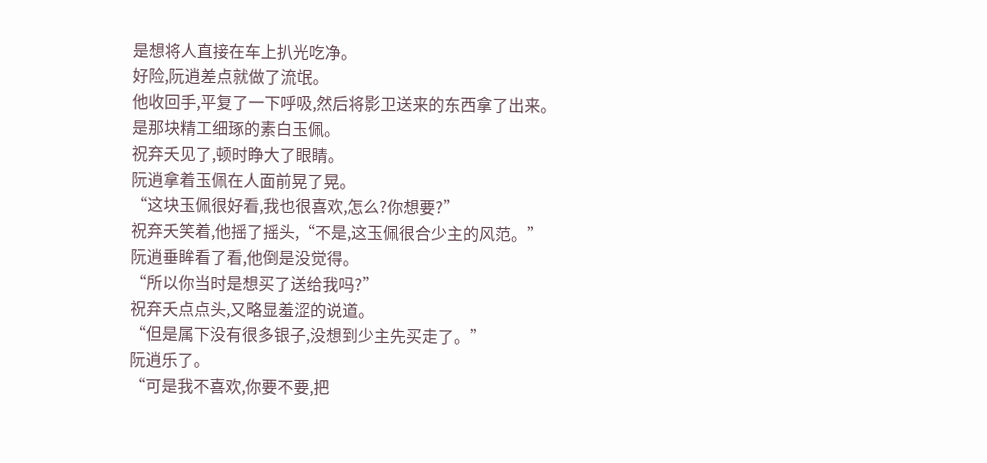是想将人直接在车上扒光吃净。
好险,阮逍差点就做了流氓。
他收回手,平复了一下呼吸,然后将影卫送来的东西拿了出来。
是那块精工细琢的素白玉佩。
祝弃夭见了,顿时睁大了眼睛。
阮逍拿着玉佩在人面前晃了晃。
“这块玉佩很好看,我也很喜欢,怎么?你想要?”
祝弃夭笑着,他摇了摇头,“不是,这玉佩很合少主的风范。”
阮逍垂眸看了看,他倒是没觉得。
“所以你当时是想买了送给我吗?”
祝弃夭点点头,又略显羞涩的说道。
“但是属下没有很多银子,没想到少主先买走了。”
阮逍乐了。
“可是我不喜欢,你要不要,把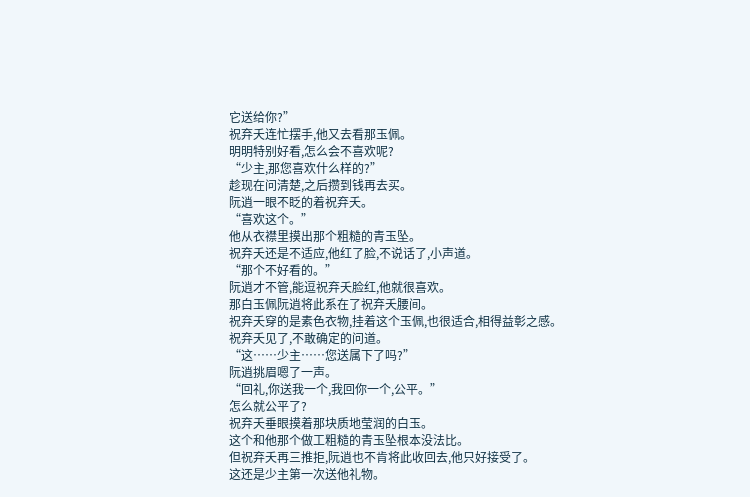它送给你?”
祝弃夭连忙摆手,他又去看那玉佩。
明明特别好看,怎么会不喜欢呢?
“少主,那您喜欢什么样的?”
趁现在问清楚,之后攒到钱再去买。
阮逍一眼不眨的着祝弃夭。
“喜欢这个。”
他从衣襟里摸出那个粗糙的青玉坠。
祝弃夭还是不适应,他红了脸,不说话了,小声道。
“那个不好看的。”
阮逍才不管,能逗祝弃夭脸红,他就很喜欢。
那白玉佩阮逍将此系在了祝弃夭腰间。
祝弃夭穿的是素色衣物,挂着这个玉佩,也很适合,相得益彰之感。
祝弃夭见了,不敢确定的问道。
“这……少主……您送属下了吗?”
阮逍挑眉嗯了一声。
“回礼,你送我一个,我回你一个,公平。”
怎么就公平了?
祝弃夭垂眼摸着那块质地莹润的白玉。
这个和他那个做工粗糙的青玉坠根本没法比。
但祝弃夭再三推拒,阮逍也不肯将此收回去,他只好接受了。
这还是少主第一次送他礼物。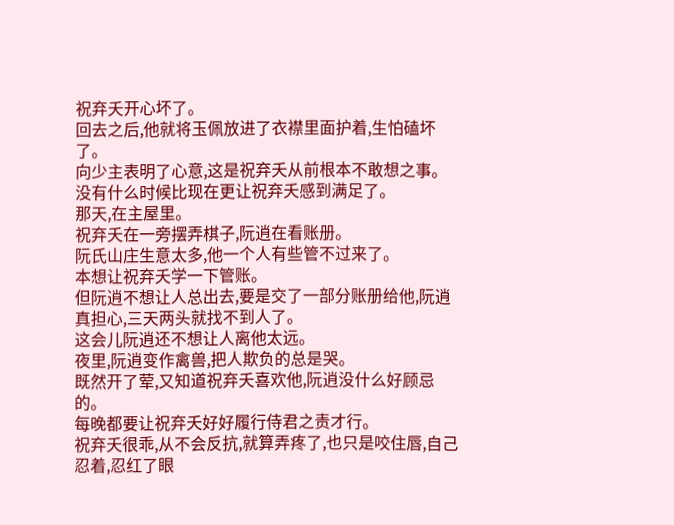祝弃夭开心坏了。
回去之后,他就将玉佩放进了衣襟里面护着,生怕磕坏了。
向少主表明了心意,这是祝弃夭从前根本不敢想之事。
没有什么时候比现在更让祝弃夭感到满足了。
那天,在主屋里。
祝弃夭在一旁摆弄棋子,阮逍在看账册。
阮氏山庄生意太多,他一个人有些管不过来了。
本想让祝弃夭学一下管账。
但阮逍不想让人总出去,要是交了一部分账册给他,阮逍真担心,三天两头就找不到人了。
这会儿阮逍还不想让人离他太远。
夜里,阮逍变作禽兽,把人欺负的总是哭。
既然开了荤,又知道祝弃夭喜欢他,阮逍没什么好顾忌的。
每晚都要让祝弃夭好好履行侍君之责才行。
祝弃夭很乖,从不会反抗,就算弄疼了,也只是咬住唇,自己忍着,忍红了眼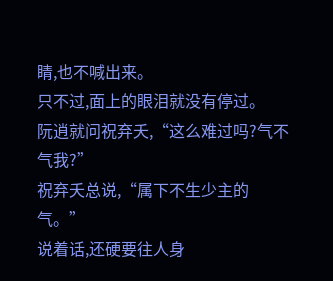睛,也不喊出来。
只不过,面上的眼泪就没有停过。
阮逍就问祝弃夭,“这么难过吗?气不气我?”
祝弃夭总说,“属下不生少主的气。”
说着话,还硬要往人身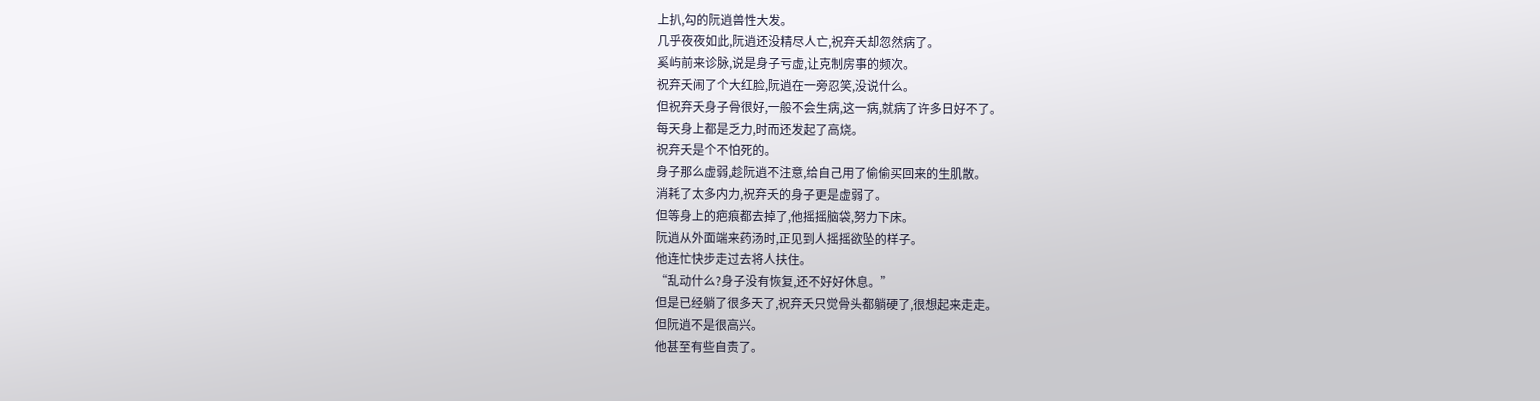上扒,勾的阮逍兽性大发。
几乎夜夜如此,阮逍还没精尽人亡,祝弃夭却忽然病了。
奚屿前来诊脉,说是身子亏虚,让克制房事的频次。
祝弃夭闹了个大红脸,阮逍在一旁忍笑,没说什么。
但祝弃夭身子骨很好,一般不会生病,这一病,就病了许多日好不了。
每天身上都是乏力,时而还发起了高烧。
祝弃夭是个不怕死的。
身子那么虚弱,趁阮逍不注意,给自己用了偷偷买回来的生肌散。
消耗了太多内力,祝弃夭的身子更是虚弱了。
但等身上的疤痕都去掉了,他摇摇脑袋,努力下床。
阮逍从外面端来药汤时,正见到人摇摇欲坠的样子。
他连忙快步走过去将人扶住。
“乱动什么?身子没有恢复,还不好好休息。”
但是已经躺了很多天了,祝弃夭只觉骨头都躺硬了,很想起来走走。
但阮逍不是很高兴。
他甚至有些自责了。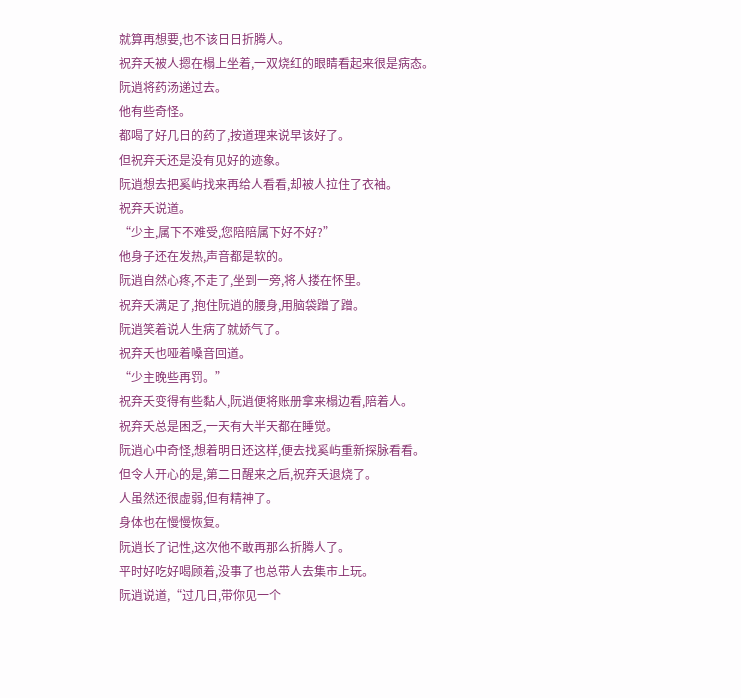就算再想要,也不该日日折腾人。
祝弃夭被人摁在榻上坐着,一双烧红的眼睛看起来很是病态。
阮逍将药汤递过去。
他有些奇怪。
都喝了好几日的药了,按道理来说早该好了。
但祝弃夭还是没有见好的迹象。
阮逍想去把奚屿找来再给人看看,却被人拉住了衣袖。
祝弃夭说道。
“少主,属下不难受,您陪陪属下好不好?”
他身子还在发热,声音都是软的。
阮逍自然心疼,不走了,坐到一旁,将人搂在怀里。
祝弃夭满足了,抱住阮逍的腰身,用脑袋蹭了蹭。
阮逍笑着说人生病了就娇气了。
祝弃夭也哑着嗓音回道。
“少主晚些再罚。”
祝弃夭变得有些黏人,阮逍便将账册拿来榻边看,陪着人。
祝弃夭总是困乏,一天有大半天都在睡觉。
阮逍心中奇怪,想着明日还这样,便去找奚屿重新探脉看看。
但令人开心的是,第二日醒来之后,祝弃夭退烧了。
人虽然还很虚弱,但有精神了。
身体也在慢慢恢复。
阮逍长了记性,这次他不敢再那么折腾人了。
平时好吃好喝顾着,没事了也总带人去集市上玩。
阮逍说道,“过几日,带你见一个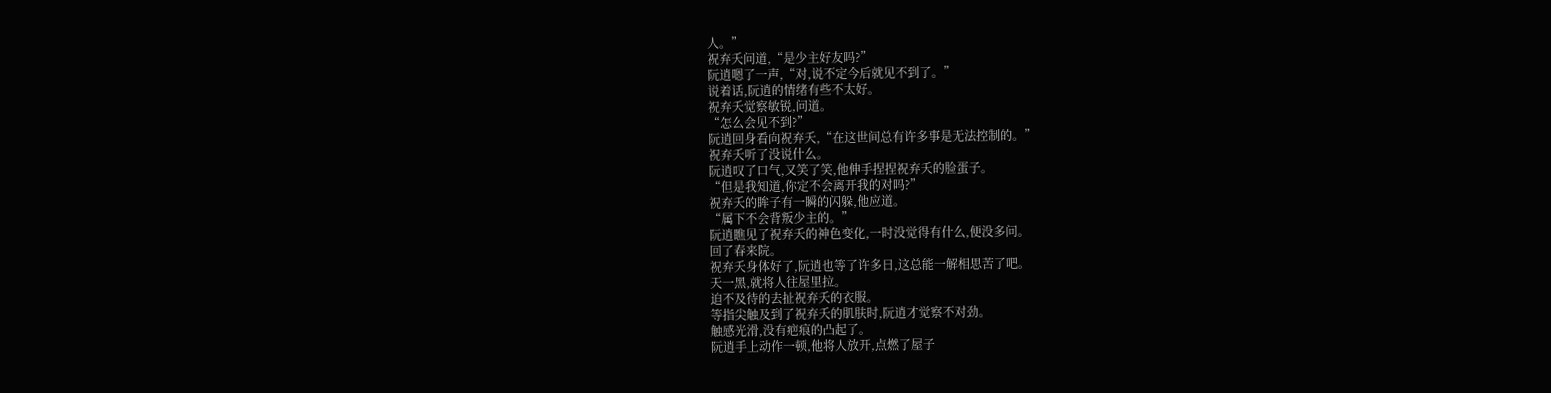人。”
祝弃夭问道,“是少主好友吗?”
阮逍嗯了一声,“对,说不定今后就见不到了。”
说着话,阮逍的情绪有些不太好。
祝弃夭觉察敏锐,问道。
“怎么会见不到?”
阮逍回身看向祝弃夭,“在这世间总有许多事是无法控制的。”
祝弃夭听了没说什么。
阮逍叹了口气,又笑了笑,他伸手捏捏祝弃夭的脸蛋子。
“但是我知道,你定不会离开我的对吗?”
祝弃夭的眸子有一瞬的闪躲,他应道。
“属下不会背叛少主的。”
阮逍瞧见了祝弃夭的神色变化,一时没觉得有什么,便没多问。
回了春来院。
祝弃夭身体好了,阮逍也等了许多日,这总能一解相思苦了吧。
天一黑,就将人往屋里拉。
迫不及待的去扯祝弃夭的衣服。
等指尖触及到了祝弃夭的肌肤时,阮逍才觉察不对劲。
触感光滑,没有疤痕的凸起了。
阮逍手上动作一顿,他将人放开,点燃了屋子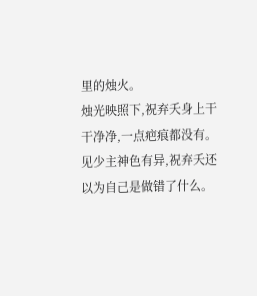里的烛火。
烛光映照下,祝弃夭身上干干净净,一点疤痕都没有。
见少主神色有异,祝弃夭还以为自己是做错了什么。